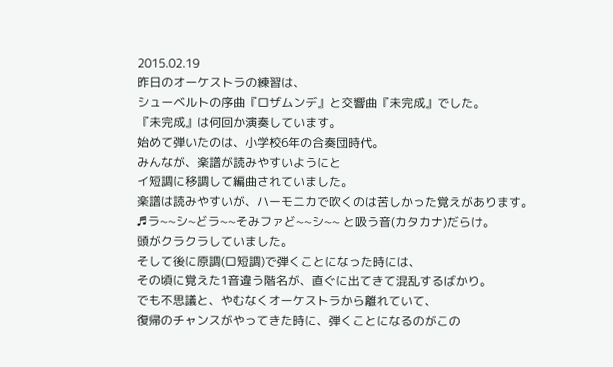2015.02.19
昨日のオーケストラの練習は、
シューベルトの序曲『ロザムンデ』と交響曲『未完成』でした。
『未完成』は何回か演奏しています。
始めて弾いたのは、小学校6年の合奏団時代。
みんなが、楽譜が読みやすいようにと
イ短調に移調して編曲されていました。
楽譜は読みやすいが、ハーモニカで吹くのは苦しかった覚えがあります。
♬ラ~~シ~どラ~~そみファど~~シ~~ と吸う音(カタカナ)だらけ。
頭がクラクラしていました。
そして後に原調(ロ短調)で弾くことになった時には、
その頃に覚えた1音違う階名が、直ぐに出てきて混乱するばかり。
でも不思議と、やむなくオーケストラから離れていて、
復帰のチャンスがやってきた時に、弾くことになるのがこの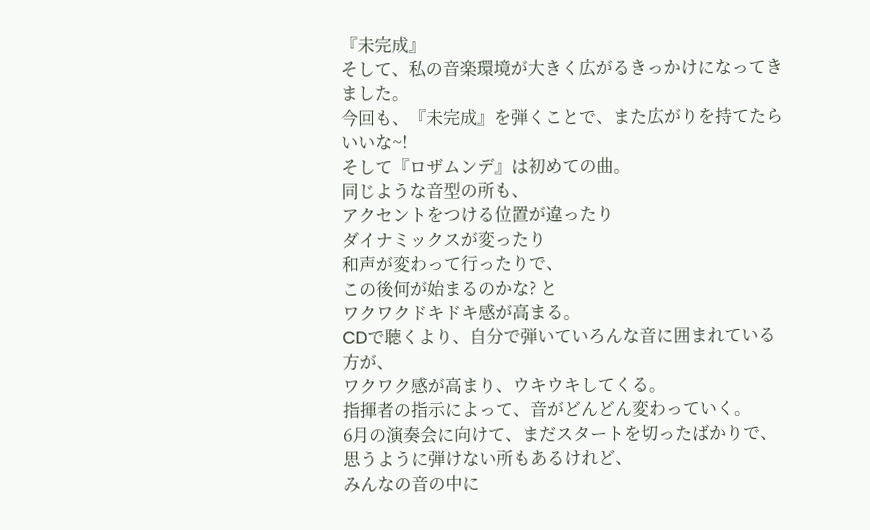『未完成』
そして、私の音楽環境が大きく広がるきっかけになってきました。
今回も、『未完成』を弾くことで、また広がりを持てたらいいな~!
そして『ロザムンデ』は初めての曲。
同じような音型の所も、
アクセントをつける位置が違ったり
ダイナミックスが変ったり
和声が変わって行ったりで、
この後何が始まるのかな? と
ワクワクドキドキ感が高まる。
CDで聴くより、自分で弾いていろんな音に囲まれている方が、
ワクワク感が高まり、ウキウキしてくる。
指揮者の指示によって、音がどんどん変わっていく。
6月の演奏会に向けて、まだスタートを切ったばかりで、
思うように弾けない所もあるけれど、
みんなの音の中に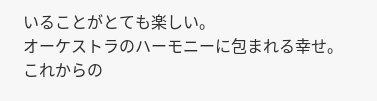いることがとても楽しい。
オーケストラのハーモニーに包まれる幸せ。
これからの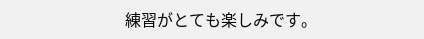練習がとても楽しみです。